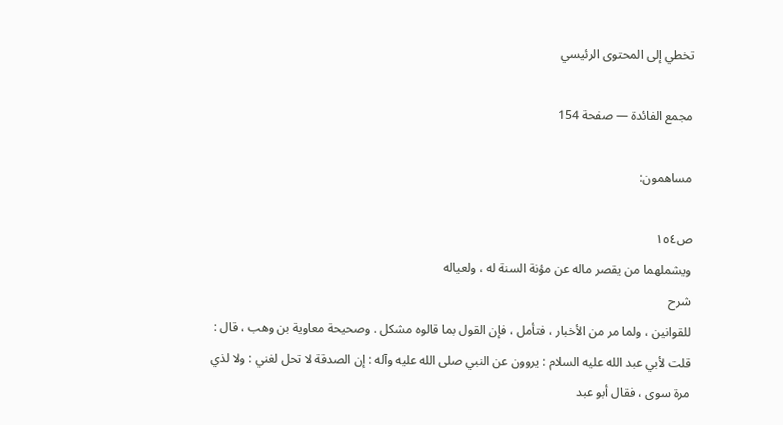تخطي إلى المحتوى الرئيسي

مجمع الفائدة — صفحة 154

مساهمون:

ص١٥٤
ويشملهما من يقصر ماله عن مؤنة السنة له ، ولعياله
شرح
للقوانين ، ولما مر من الأخبار ، فتأمل ، فإن القول بما قالوه مشكل . وصحيحة معاوية بن وهب ، قال : قلت لأبي عبد الله عليه السلام : يروون عن النبي صلى الله عليه وآله : إن الصدقة لا تحل لغني : ولا لذي مرة سوى ، فقال أبو عبد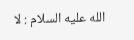الله عليه السلام : لا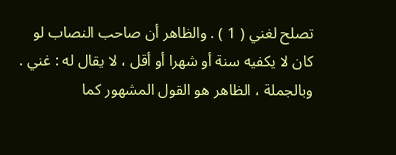تصلح لغني ( 1 ) . والظاهر أن صاحب النصاب لو كان لا يكفيه سنة أو شهرا أو أقل ، لا يقال له : غني . وبالجملة ، الظاهر هو القول المشهور كما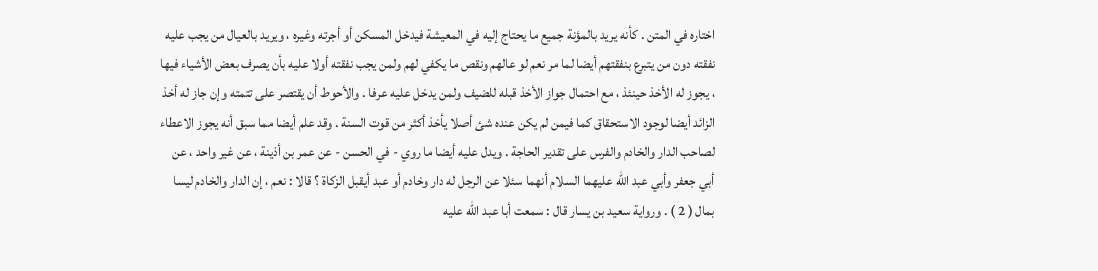اختاره في المتن . كأنه يريد بالمؤنة جميع ما يحتاج إليه في المعيشة فيدخل المسكن أو أجرته وغيره ، ويريد بالعيال من يجب عليه نفقته دون من يتبرع بنفقتهم أيضا لما مر نعم لو عالهم ونقص ما يكفي لهم ولمن يجب نفقته أولا عليه بأن يصرف بعض الأشياء فيها ، يجوز له الأخذ حينئذ ، مع احتمال جواز الأخذ قبله للضيف ولمن يدخل عليه عرفا . والأحوط أن يقتصر على تتمته وإن جاز له أخذ الزائد أيضا لوجود الاستحقاق كما فيمن لم يكن عنده شئ أصلا يأخذ أكثر من قوت السنة . وقد علم أيضا مما سبق أنه يجوز الاعطاء لصاحب الدار والخادم والفرس على تقدير الحاجة . ويدل عليه أيضا ما روي - في الحسن - عن عمر بن أذينة ، عن غير واحد ، عن أبي جعفر وأبي عبد الله عليهما السلام أنهما سئلا عن الرجل له دار وخادم أو عبد أيقبل الزكاة ؟ قالا : نعم ، إن الدار والخادم ليسا بمال ( 2 ) . ورواية سعيد بن يسار قال : سمعت أبا عبد الله عليه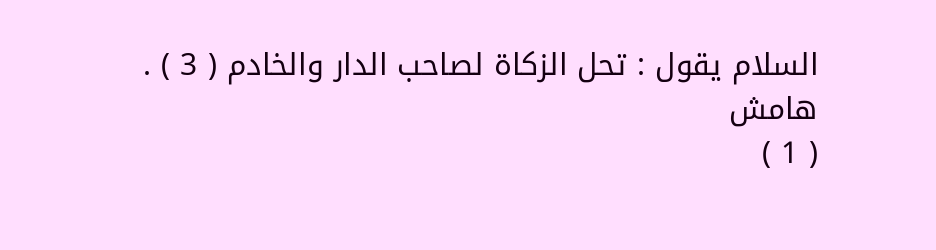السلام يقول : تحل الزكاة لصاحب الدار والخادم ( 3 ) .
هامش
( 1 )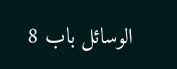الوسائل باب 8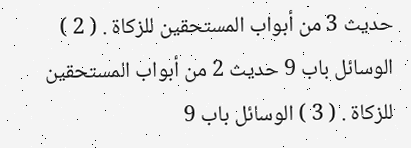حديث 3 من أبواب المستحقين للزكاة . ( 2 ) الوسائل باب 9 حديث 2 من أبواب المستحقين للزكاة . ( 3 ) الوسائل باب 9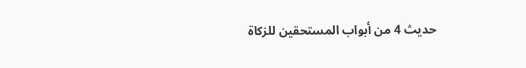حديث 4 من أبواب المستحقين للزكاة